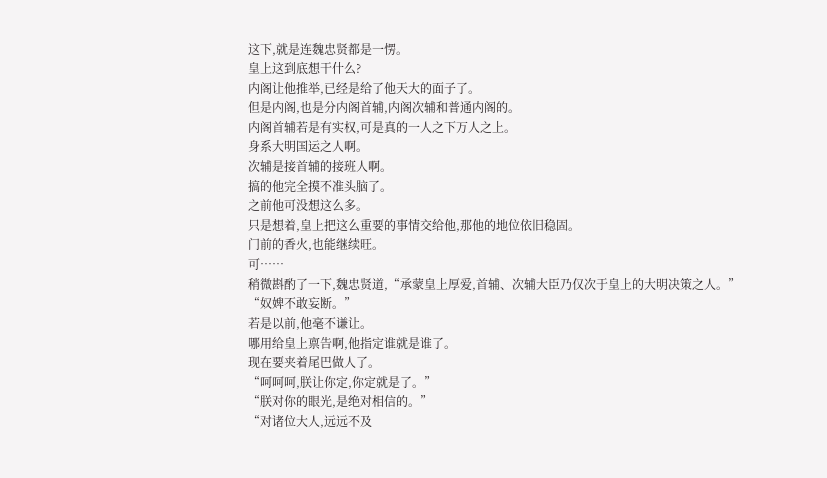这下,就是连魏忠贤都是一愣。
皇上这到底想干什么?
内阁让他推举,已经是给了他天大的面子了。
但是内阁,也是分内阁首辅,内阁次辅和普通内阁的。
内阁首辅若是有实权,可是真的一人之下万人之上。
身系大明国运之人啊。
次辅是接首辅的接班人啊。
搞的他完全摸不准头脑了。
之前他可没想这么多。
只是想着,皇上把这么重要的事情交给他,那他的地位依旧稳固。
门前的香火,也能继续旺。
可……
稍微斟酌了一下,魏忠贤道,“承蒙皇上厚爱,首辅、次辅大臣乃仅次于皇上的大明决策之人。”
“奴婢不敢妄断。”
若是以前,他毫不谦让。
哪用给皇上禀告啊,他指定谁就是谁了。
现在要夹着尾巴做人了。
“呵呵呵,朕让你定,你定就是了。”
“朕对你的眼光,是绝对相信的。”
“对诸位大人,远远不及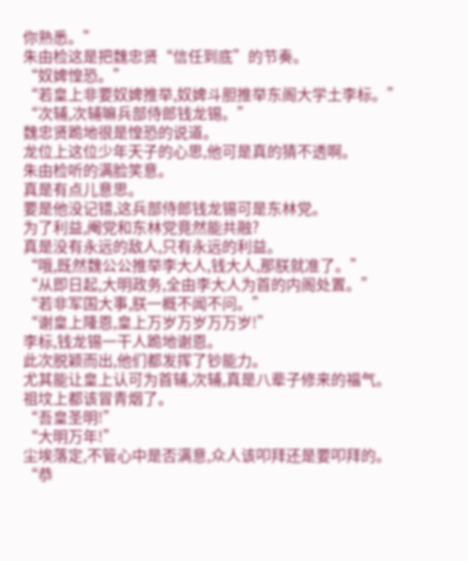你熟悉。”
朱由检这是把魏忠贤“信任到底”的节奏。
“奴婢惶恐。”
“若皇上非要奴婢推举,奴婢斗胆推举东阁大学土李标。”
“次辅,次辅嘛兵部侍郎钱龙锡。”
魏忠贤跪地很是惶恐的说道。
龙位上这位少年天子的心思,他可是真的猜不透啊。
朱由检听的满脸笑意。
真是有点儿意思。
要是他没记错,这兵部侍郎钱龙锡可是东林党。
为了利益,阉党和东林党竟然能共融?
真是没有永远的敌人,只有永远的利益。
“哦,既然魏公公推举李大人,钱大人,那朕就准了。”
“从即日起,大明政务,全由李大人为首的内阁处置。”
“若非军国大事,朕一概不闻不问。”
“谢皇上隆恩,皇上万岁万岁万万岁!”
李标,钱龙锡一干人跪地谢恩。
此次脱颖而出,他们都发挥了钞能力。
尤其能让皇上认可为首辅,次辅,真是八辈子修来的福气。
祖坟上都该冒青烟了。
“吾皇圣明!”
“大明万年!”
尘埃落定,不管心中是否满意,众人该叩拜还是要叩拜的。
“恭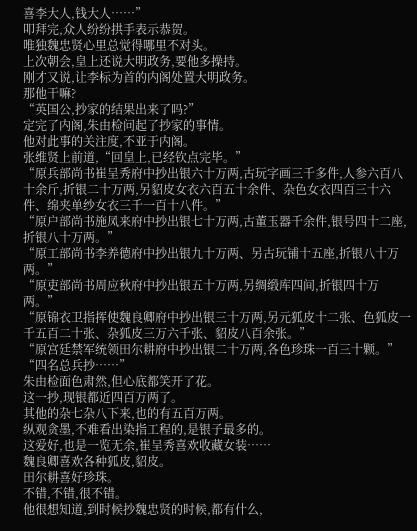喜李大人,钱大人……”
叩拜完,众人纷纷拱手表示恭贺。
唯独魏忠贤心里总觉得哪里不对头。
上次朝会,皇上还说大明政务,要他多操持。
刚才又说,让李标为首的内阁处置大明政务。
那他干嘛?
“英国公,抄家的结果出来了吗?”
定完了内阁,朱由检问起了抄家的事情。
他对此事的关注度,不亚于内阁。
张维贤上前道,“回皇上,已经钦点完毕。”
“原兵部尚书崔呈秀府中抄出银六十万两,古玩字画三千多件,人参六百八十余斤,折银二十万两,另貂皮女衣六百五十余件、杂色女衣四百三十六件、绵夹单纱女衣三千一百十八件。”
“原户部尚书施凤来府中抄出银七十万两,古董玉器千余件,银号四十二座,折银八十万两。”
“原工部尚书李养德府中抄出银九十万两、另古玩铺十五座,折银八十万两。”
“原吏部尚书周应秋府中抄出银五十万两,另绸缎库四间,折银四十万两。”
“原锦衣卫指挥使魏良卿府中抄出银三十万两,另元狐皮十二张、色狐皮一千五百二十张、杂狐皮三万六千张、貂皮八百余张。”
“原宫廷禁军统领田尔耕府中抄出银二十万两,各色珍珠一百三十颗。”
“四名总兵抄……”
朱由检面色肃然,但心底都笑开了花。
这一抄,现银都近四百万两了。
其他的杂七杂八下来,也的有五百万两。
纵观贪墨,不难看出染指工程的,是银子最多的。
这爱好,也是一览无余,崔呈秀喜欢收藏女装……
魏良卿喜欢各种狐皮,貂皮。
田尔耕喜好珍珠。
不错,不错,很不错。
他很想知道,到时候抄魏忠贤的时候,都有什么,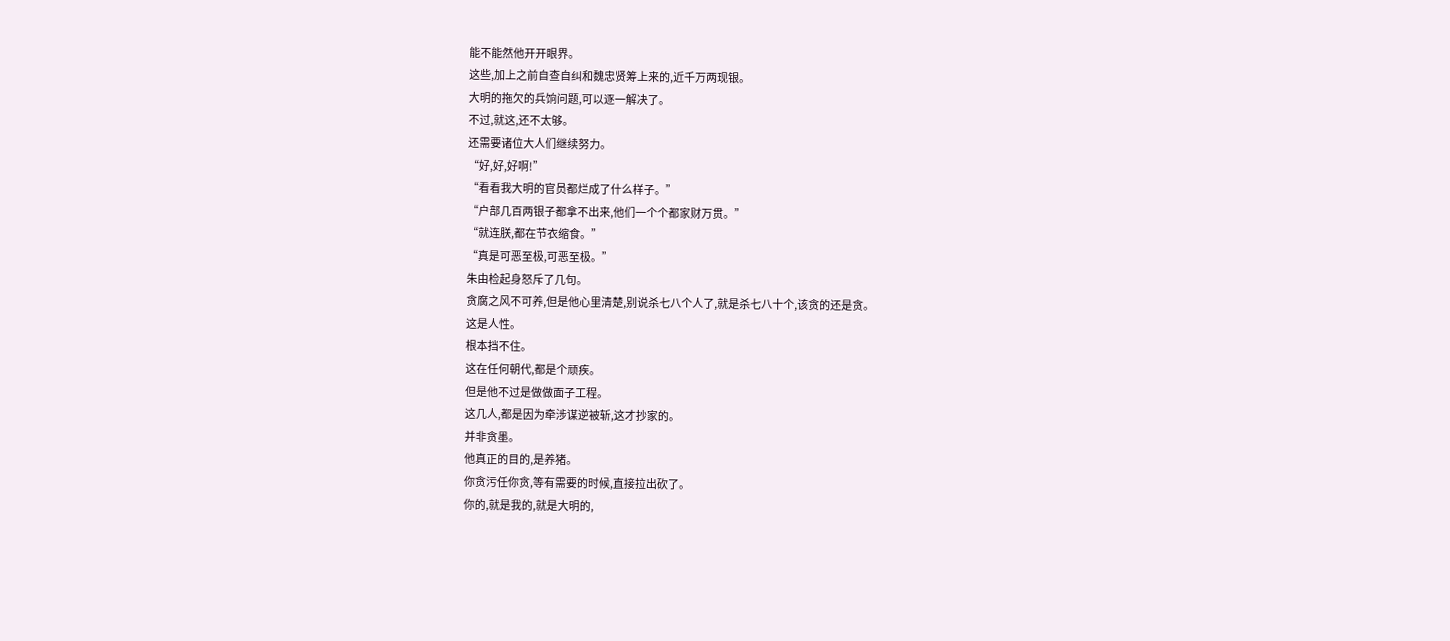能不能然他开开眼界。
这些,加上之前自查自纠和魏忠贤筹上来的,近千万两现银。
大明的拖欠的兵饷问题,可以逐一解决了。
不过,就这,还不太够。
还需要诸位大人们继续努力。
“好,好,好啊!”
“看看我大明的官员都烂成了什么样子。”
“户部几百两银子都拿不出来,他们一个个都家财万贯。”
“就连朕,都在节衣缩食。”
“真是可恶至极,可恶至极。”
朱由检起身怒斥了几句。
贪腐之风不可养,但是他心里清楚,别说杀七八个人了,就是杀七八十个,该贪的还是贪。
这是人性。
根本挡不住。
这在任何朝代,都是个顽疾。
但是他不过是做做面子工程。
这几人,都是因为牵涉谋逆被斩,这才抄家的。
并非贪墨。
他真正的目的,是养猪。
你贪污任你贪,等有需要的时候,直接拉出砍了。
你的,就是我的,就是大明的,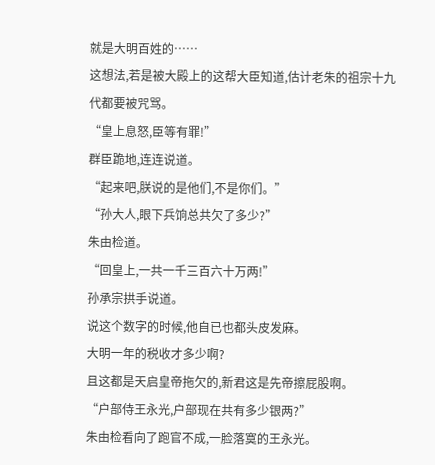就是大明百姓的……
这想法,若是被大殿上的这帮大臣知道,估计老朱的祖宗十九代都要被咒骂。
“皇上息怒,臣等有罪!”
群臣跪地,连连说道。
“起来吧,朕说的是他们,不是你们。”
“孙大人,眼下兵饷总共欠了多少?”
朱由检道。
“回皇上,一共一千三百六十万两!”
孙承宗拱手说道。
说这个数字的时候,他自已也都头皮发麻。
大明一年的税收才多少啊?
且这都是天启皇帝拖欠的,新君这是先帝擦屁股啊。
“户部侍王永光,户部现在共有多少银两?”
朱由检看向了跑官不成,一脸落寞的王永光。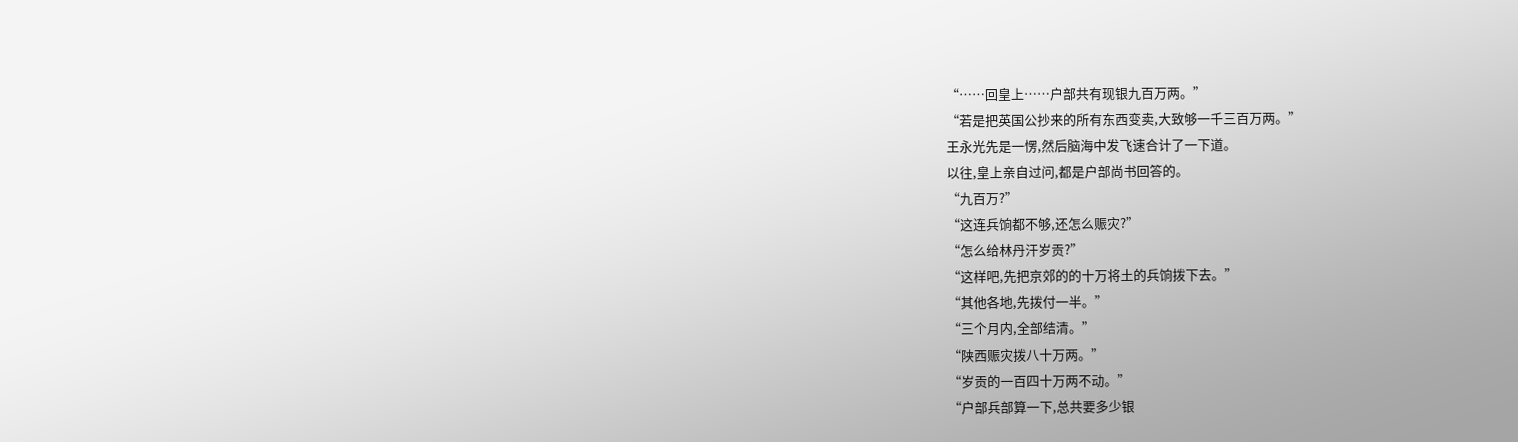“……回皇上……户部共有现银九百万两。”
“若是把英国公抄来的所有东西变卖,大致够一千三百万两。”
王永光先是一愣,然后脑海中发飞速合计了一下道。
以往,皇上亲自过问,都是户部尚书回答的。
“九百万?”
“这连兵饷都不够,还怎么赈灾?”
“怎么给林丹汗岁贡?”
“这样吧,先把京郊的的十万将土的兵饷拨下去。”
“其他各地,先拨付一半。”
“三个月内,全部结清。”
“陕西赈灾拨八十万两。”
“岁贡的一百四十万两不动。”
“户部兵部算一下,总共要多少银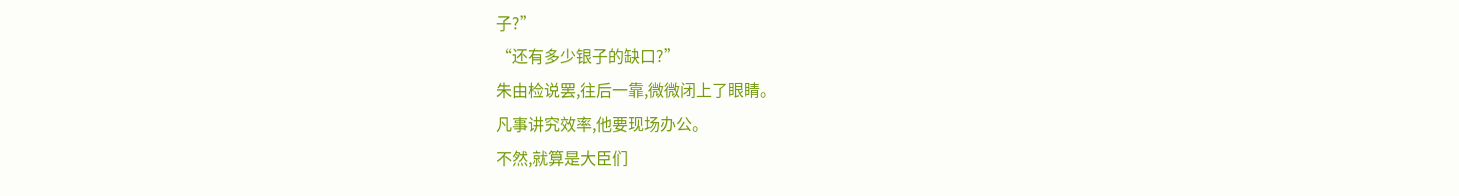子?”
“还有多少银子的缺口?”
朱由检说罢,往后一靠,微微闭上了眼睛。
凡事讲究效率,他要现场办公。
不然,就算是大臣们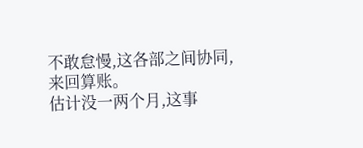不敢怠慢,这各部之间协同,来回算账。
估计没一两个月,这事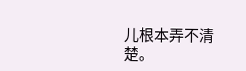儿根本弄不清楚。